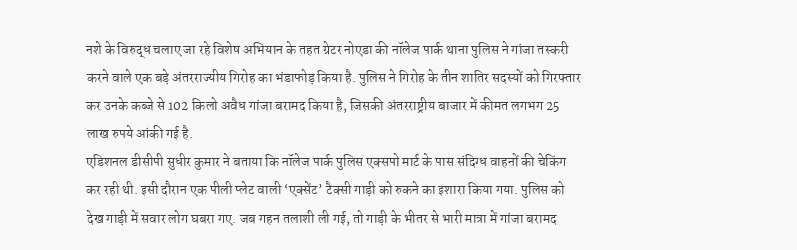नशे के विरुद्ध चलाए जा रहे विशेष अभियान के तहत ग्रेटर नोएडा की नॉलेज पार्क थाना पुलिस ने गांजा तस्करी करने वाले एक बड़े अंतरराज्यीय गिरोह का भंडाफोड़ किया है. पुलिस ने गिरोह के तीन शातिर सदस्यों को गिरफ्तार कर उनके कब्जे से 102 किलो अवैध गांजा बरामद किया है, जिसकी अंतरराष्ट्रीय बाजार में कीमत लगभग 25 लाख रुपये आंकी गई है.
एडिशनल डीसीपी सुधीर कुमार ने बताया कि नॉलेज पार्क पुलिस एक्सपो मार्ट के पास संदिग्ध वाहनों की चेकिंग कर रही थी. इसी दौरान एक पीली प्लेट वाली ‘एक्सेंट’ टैक्सी गाड़ी को रुकने का इशारा किया गया. पुलिस को देख गाड़ी में सवार लोग घबरा गए. जब गहन तलाशी ली गई, तो गाड़ी के भीतर से भारी मात्रा में गांजा बरामद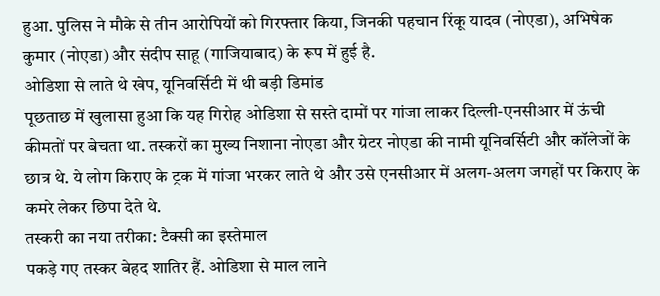हुआ. पुलिस ने मौके से तीन आरोपियों को गिरफ्तार किया, जिनकी पहचान रिंकू यादव (नोएडा), अभिषेक कुमार (नोएडा) और संदीप साहू (गाजियाबाद) के रूप में हुई है.
ओडिशा से लाते थे खेप, यूनिवर्सिटी में थी बड़ी डिमांड
पूछताछ में खुलासा हुआ कि यह गिरोह ओडिशा से सस्ते दामों पर गांजा लाकर दिल्ली-एनसीआर में ऊंची कीमतों पर बेचता था. तस्करों का मुख्य निशाना नोएडा और ग्रेटर नोएडा की नामी यूनिवर्सिटी और कॉलेजों के छात्र थे. ये लोग किराए के ट्रक में गांजा भरकर लाते थे और उसे एनसीआर में अलग-अलग जगहों पर किराए के कमरे लेकर छिपा देते थे.
तस्करी का नया तरीका: टैक्सी का इस्तेमाल
पकड़े गए तस्कर बेहद शातिर हैं. ओडिशा से माल लाने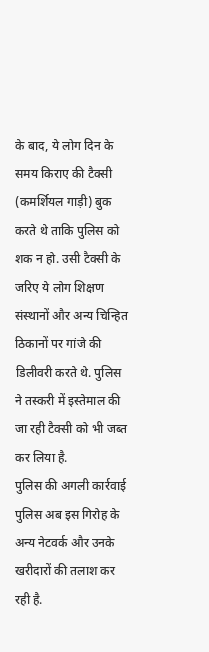के बाद, ये लोग दिन के समय किराए की टैक्सी (कमर्शियल गाड़ी) बुक करते थे ताकि पुलिस को शक न हो. उसी टैक्सी के जरिए ये लोग शिक्षण संस्थानों और अन्य चिन्हित ठिकानों पर गांजे की डिलीवरी करते थे. पुलिस ने तस्करी में इस्तेमाल की जा रही टैक्सी को भी जब्त कर लिया है.
पुलिस की अगली कार्रवाई
पुलिस अब इस गिरोह के अन्य नेटवर्क और उनके खरीदारों की तलाश कर रही है.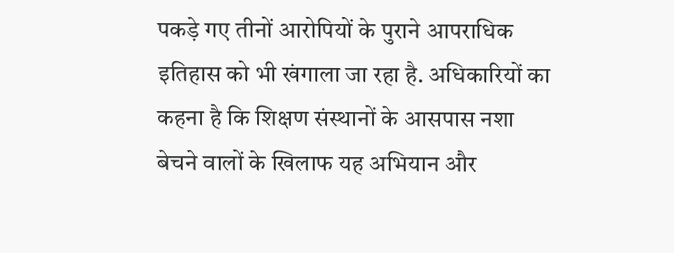पकड़े गए तीनों आरोपियों के पुराने आपराधिक इतिहास को भी खंगाला जा रहा है. अधिकारियों का कहना है कि शिक्षण संस्थानों के आसपास नशा बेचने वालों के खिलाफ यह अभियान और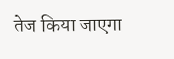तेज किया जाएगा